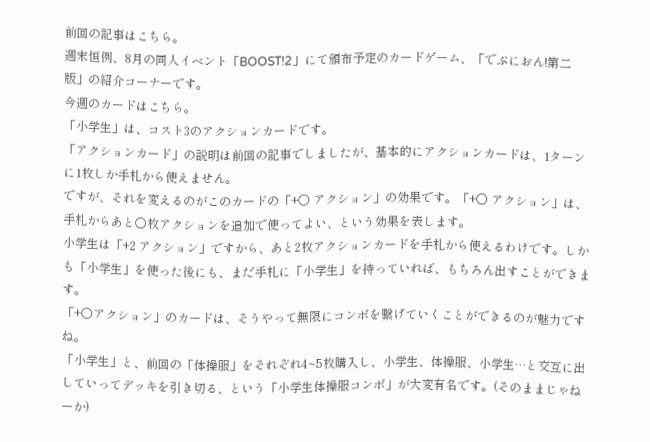前回の記事はこちら。
週末恒例、8月の同人イベント「BOOST!2」にて頒布予定のカードゲーム、「でぶにおん!第二版」の紹介コーナーです。
今週のカードはこちら。
「小学生」は、コスト3のアクションカードです。
「アクションカード」の説明は前回の記事でしましたが、基本的にアクションカードは、1ターンに1枚しか手札から使えません。
ですが、それを変えるのがこのカードの「+○ アクション」の効果です。「+○ アクション」は、手札からあと○枚アクションを追加で使ってよい、という効果を表します。
小学生は「+2 アクション」ですから、あと2枚アクションカードを手札から使えるわけです。しかも「小学生」を使った後にも、まだ手札に「小学生」を持っていれば、もちろん出すことができます。
「+○アクション」のカードは、そうやって無限にコンボを繋げていくことができるのが魅力ですね。
「小学生」と、前回の「体操服」をそれぞれ4~5枚購入し、小学生、体操服、小学生…と交互に出していってデッキを引き切る、という「小学生体操服コンボ」が大変有名です。(そのままじゃねーか)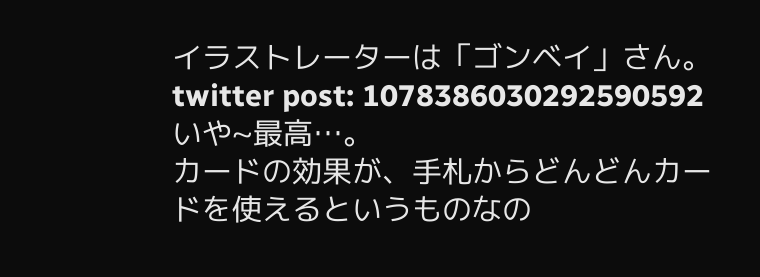イラストレーターは「ゴンベイ」さん。
twitter post: 1078386030292590592
いや~最高…。
カードの効果が、手札からどんどんカードを使えるというものなの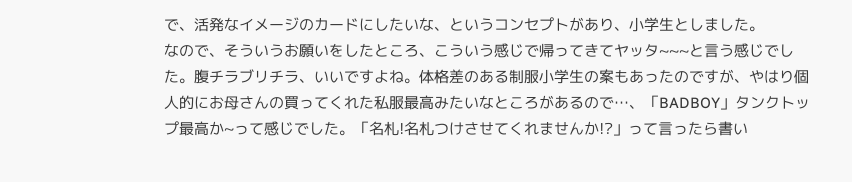で、活発なイメージのカードにしたいな、というコンセプトがあり、小学生としました。
なので、そういうお願いをしたところ、こういう感じで帰ってきてヤッタ~~~と言う感じでした。腹チラブリチラ、いいですよね。体格差のある制服小学生の案もあったのですが、やはり個人的にお母さんの買ってくれた私服最高みたいなところがあるので…、「BADBOY」タンクトップ最高か~って感じでした。「名札!名札つけさせてくれませんか!?」って言ったら書い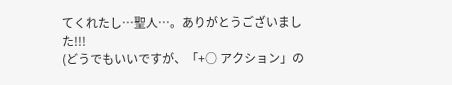てくれたし…聖人…。ありがとうございました!!!
(どうでもいいですが、「+○ アクション」の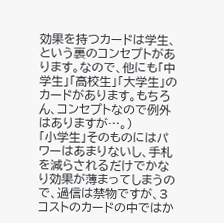効果を持つカードは学生、という裏のコンセプトがあります。なので、他にも「中学生」「高校生」「大学生」のカードがあります。もちろん、コンセプトなので例外はありますが…。)
「小学生」そのものにはパワーはあまりないし、手札を減らされるだけでかなり効果が薄まってしまうので、過信は禁物ですが、3コストのカードの中ではか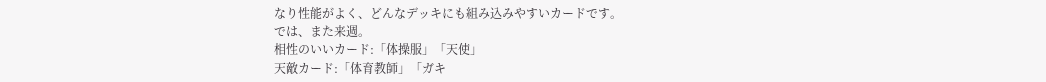なり性能がよく、どんなデッキにも組み込みやすいカードです。
では、また来週。
相性のいいカード:「体操服」「天使」
天敵カード:「体育教師」「ガキ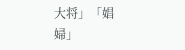大将」「娼婦」